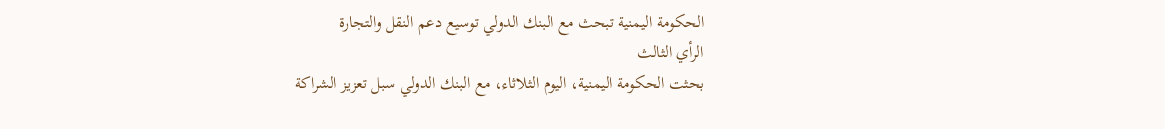الحكومة اليمنية تبحث مع البنك الدولي توسيع دعم النقل والتجارة
الرأي الثالث
بحثت الحكومة اليمنية، اليوم الثلاثاء، مع البنك الدولي سبل تعزيز الشراكة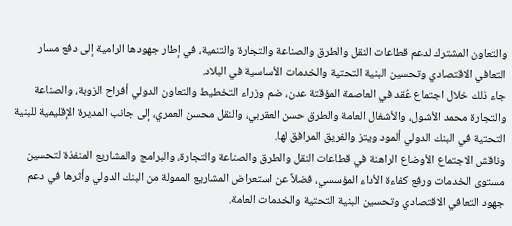والتعاون المشترك لدعم قطاعات النقل والطرق والصناعة والتجارة والتنمية، في إطار جهودها الرامية إلى دفع مسار التعافي الاقتصادي وتحسين البنية التحتية والخدمات الأساسية في البلاد.
جاء ذلك خلال اجتماع عُقد في العاصمة المؤقتة عدن، ضم وزراء التخطيط والتعاون الدولي أفراح الزوبة، والصناعة والتجارة محمد الأشول، والأشغال العامة والطرق حسن العقربي، والنقل محسن العمري، إلى جانب المديرة الإقليمية للبنية التحتية في البنك الدولي ألمود ويتز والفريق المرافق لها.
وناقش الاجتماع الأوضاع الراهنة في قطاعات النقل والطرق والصناعة والتجارة، والبرامج والمشاريع المنفذة لتحسين مستوى الخدمات ورفع كفاءة الأداء المؤسسي، فضلاً عن استعراض المشاريع الممولة من البنك الدولي وأثرها في دعم جهود التعافي الاقتصادي وتحسين البنية التحتية والخدمات العامة.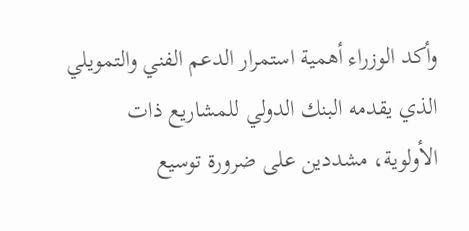وأكد الوزراء أهمية استمرار الدعم الفني والتمويلي الذي يقدمه البنك الدولي للمشاريع ذات الأولوية، مشددين على ضرورة توسيع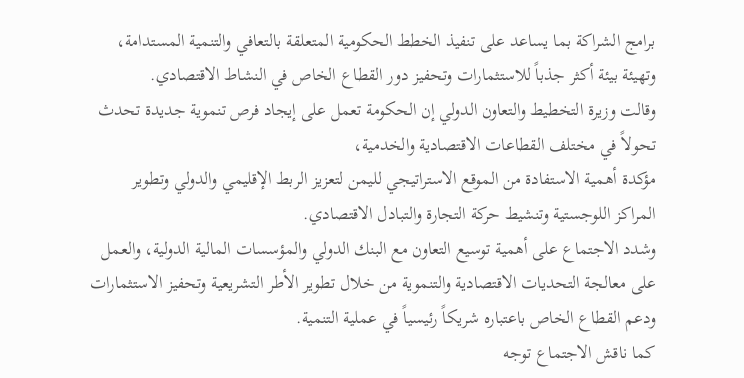برامج الشراكة بما يساعد على تنفيذ الخطط الحكومية المتعلقة بالتعافي والتنمية المستدامة، وتهيئة بيئة أكثر جذباً للاستثمارات وتحفيز دور القطاع الخاص في النشاط الاقتصادي.
وقالت وزيرة التخطيط والتعاون الدولي إن الحكومة تعمل على إيجاد فرص تنموية جديدة تحدث تحولاً في مختلف القطاعات الاقتصادية والخدمية،
مؤكدة أهمية الاستفادة من الموقع الاستراتيجي لليمن لتعزيز الربط الإقليمي والدولي وتطوير المراكز اللوجستية وتنشيط حركة التجارة والتبادل الاقتصادي.
وشدد الاجتماع على أهمية توسيع التعاون مع البنك الدولي والمؤسسات المالية الدولية، والعمل على معالجة التحديات الاقتصادية والتنموية من خلال تطوير الأطر التشريعية وتحفيز الاستثمارات ودعم القطاع الخاص باعتباره شريكاً رئيسياً في عملية التنمية.
كما ناقش الاجتماع توجه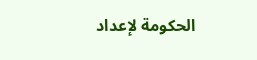الحكومة لإعداد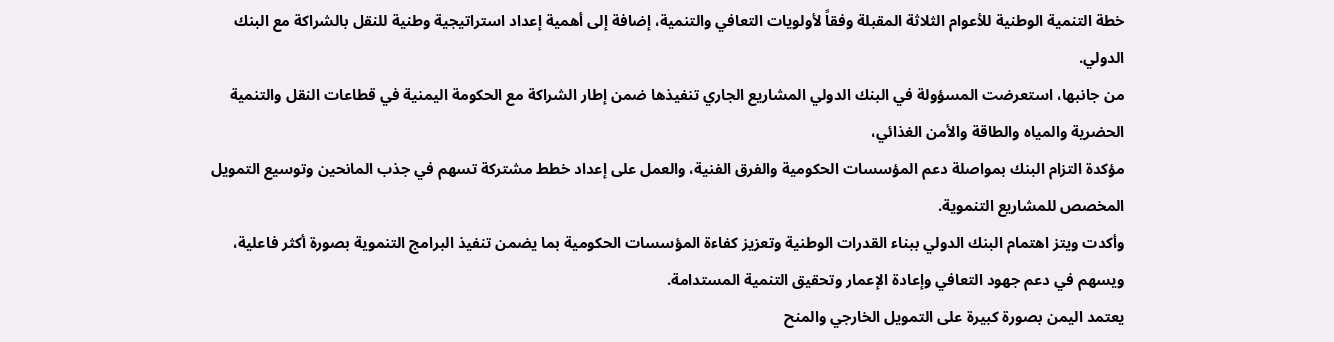خطة التنمية الوطنية للأعوام الثلاثة المقبلة وفقاً لأولويات التعافي والتنمية، إضافة إلى أهمية إعداد استراتيجية وطنية للنقل بالشراكة مع البنك الدولي.
من جانبها، استعرضت المسؤولة في البنك الدولي المشاريع الجاري تنفيذها ضمن إطار الشراكة مع الحكومة اليمنية في قطاعات النقل والتنمية الحضرية والمياه والطاقة والأمن الغذائي،
مؤكدة التزام البنك بمواصلة دعم المؤسسات الحكومية والفرق الفنية، والعمل على إعداد خطط مشتركة تسهم في جذب المانحين وتوسيع التمويل المخصص للمشاريع التنموية.
وأكدت ويتز اهتمام البنك الدولي ببناء القدرات الوطنية وتعزيز كفاءة المؤسسات الحكومية بما يضمن تنفيذ البرامج التنموية بصورة أكثر فاعلية، ويسهم في دعم جهود التعافي وإعادة الإعمار وتحقيق التنمية المستدامة.
يعتمد اليمن بصورة كبيرة على التمويل الخارجي والمنح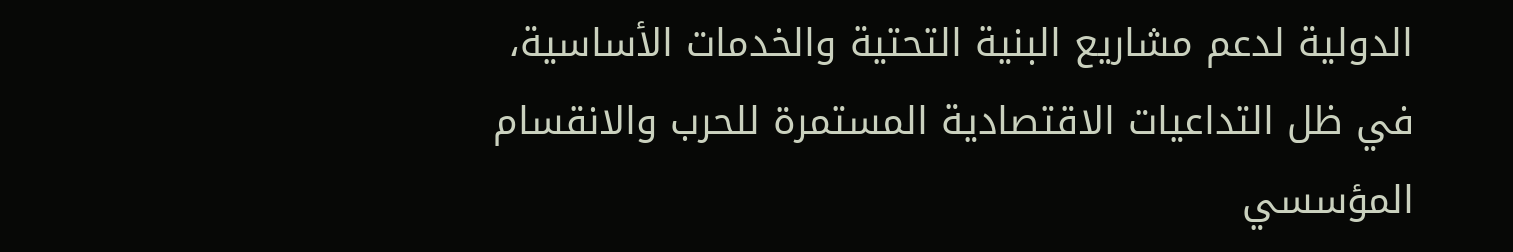الدولية لدعم مشاريع البنية التحتية والخدمات الأساسية، في ظل التداعيات الاقتصادية المستمرة للحرب والانقسام المؤسسي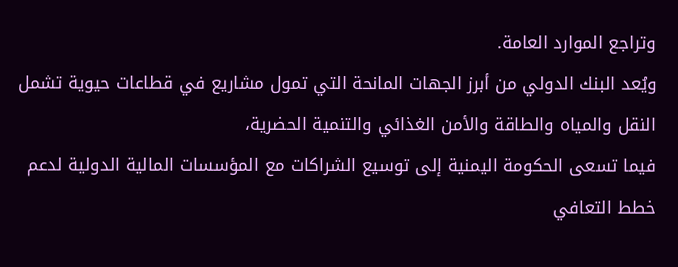وتراجع الموارد العامة.
ويُعد البنك الدولي من أبرز الجهات المانحة التي تمول مشاريع في قطاعات حيوية تشمل النقل والمياه والطاقة والأمن الغذائي والتنمية الحضرية،
فيما تسعى الحكومة اليمنية إلى توسيع الشراكات مع المؤسسات المالية الدولية لدعم خطط التعافي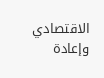الاقتصادي وإعادة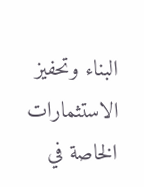البناء وتحفيز الاستثمارات الخاصة في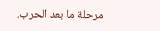مرحلة ما بعد الحرب.